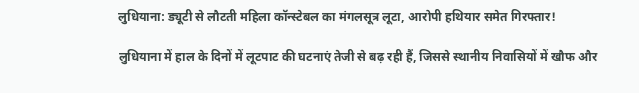लुधियाना: ड्यूटी से लौटती महिला कॉन्स्टेबल का मंगलसूत्र लूटा, आरोपी हथियार समेत गिरफ्तार!

लुधियाना में हाल के दिनों में लूटपाट की घटनाएं तेजी से बढ़ रही हैं, जिससे स्थानीय निवासियों में खौफ और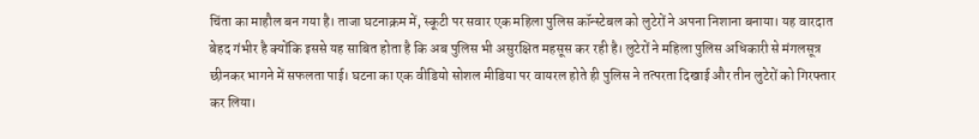चिंता का माहौल बन गया है। ताजा घटनाक्रम में, स्कूटी पर सवार एक महिला पुलिस कॉन्स्टेबल को लुटेरों ने अपना निशाना बनाया। यह वारदात बेहद गंभीर है क्योंकि इससे यह साबित होता है कि अब पुलिस भी असुरक्षित महसूस कर रही है। लुटेरों ने महिला पुलिस अधिकारी से मंगलसूत्र छीनकर भागने में सफलता पाई। घटना का एक वीडियो सोशल मीडिया पर वायरल होते ही पुलिस ने तत्परता दिखाई और तीन लुटेरों को गिरफ्तार कर लिया।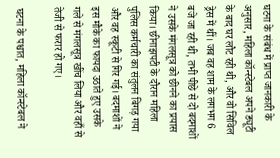घटना के संबंध में प्राप्त जानकारी के अनुसार, महिला कॉन्स्टेबल अपने ड्यूटी के बाद घर लौट रही थी, और वो सिविल ड्रेस में थीं। जब वह शाम के लगभग 6 बजे जा रही थी, तभी पीछे से दो बदमाशों ने उसके मंगलसूत्र को छीनने का प्रयास किया। छीनाझपटी के दौरान महिला पुलिस कर्मचारी का संतुलन बिगड़ गया और वह स्कूटी से गिर गई। बदमाशों ने इस मौके का फायदा उठाते हुए उसके गले से मंगलसूत्र खींच लिया और वहाँ से तेजी से फरार हो गए।

घटना के पश्चात, महिला कॉन्स्टेबल ने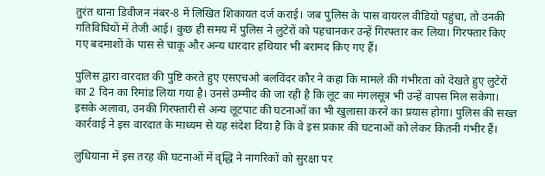तुरंत थाना डिवीजन नंबर-8 में लिखित शिकायत दर्ज कराई। जब पुलिस के पास वायरल वीडियो पहुंचा, तो उनकी गतिविधियों में तेजी आई। कुछ ही समय में पुलिस ने लुटेरों को पहचानकर उन्हें गिरफ्तार कर लिया। गिरफ्तार किए गए बदमाशों के पास से चाकू और अन्य धारदार हथियार भी बरामद किए गए हैं।

पुलिस द्वारा वारदात की पुष्टि करते हुए एसएचओ बलविंदर कौर ने कहा कि मामले की गंभीरता को देखते हुए लुटेरों का 2 दिन का रिमांड लिया गया है। उनसे उम्मीद की जा रही है कि लूट का मंगलसूत्र भी उन्हें वापस मिल सकेगा। इसके अलावा, उनकी गिरफ्तारी से अन्य लूटपाट की घटनाओं का भी खुलासा करने का प्रयास होगा। पुलिस की सख्त कार्रवाई ने इस वारदात के माध्यम से यह संदेश दिया है कि वे इस प्रकार की घटनाओं को लेकर कितनी गंभीर हैं।

लुधियाना में इस तरह की घटनाओं में वृद्धि ने नागरिकों को सुरक्षा पर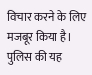विचार करने के लिए मजबूर किया है। पुलिस की यह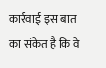कार्रवाई इस बात का संकेत है कि वे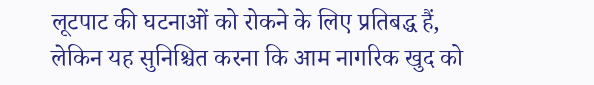लूटपाट की घटनाओं को रोकने के लिए प्रतिबद्ध हैं, लेकिन यह सुनिश्चित करना कि आम नागरिक खुद को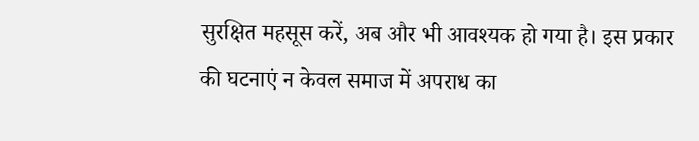सुरक्षित महसूस करें, अब और भी आवश्यक हो गया है। इस प्रकार की घटनाएं न केवल समाज में अपराध का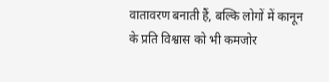वातावरण बनाती हैं, बल्कि लोगों में कानून के प्रति विश्वास को भी कमजोर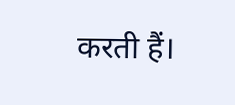करती हैं।